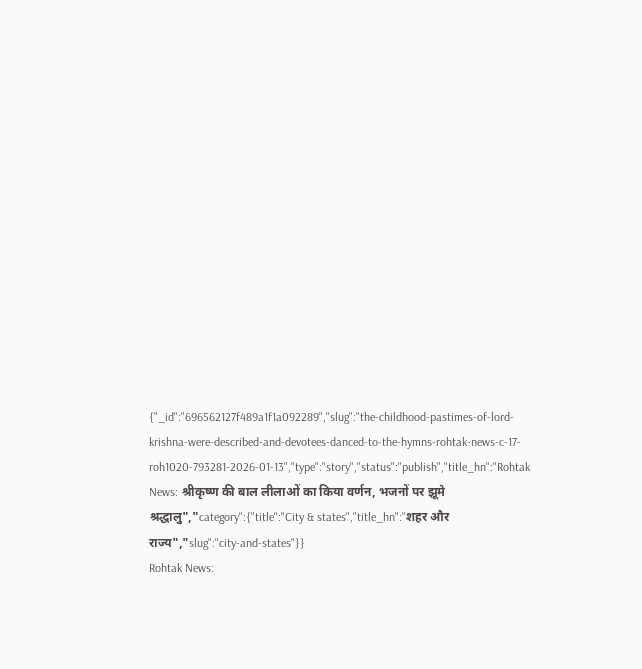{"_id":"696562127f489a1f1a092289","slug":"the-childhood-pastimes-of-lord-krishna-were-described-and-devotees-danced-to-the-hymns-rohtak-news-c-17-roh1020-793281-2026-01-13","type":"story","status":"publish","title_hn":"Rohtak News: श्रीकृष्ण की बाल लीलाओं का किया वर्णन, भजनों पर झूमे श्रद्धालु","category":{"title":"City & states","title_hn":"शहर और राज्य","slug":"city-and-states"}}
Rohtak News: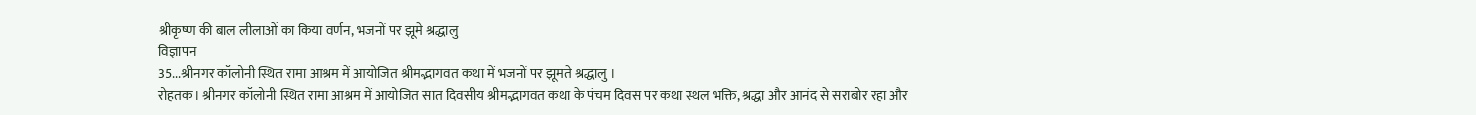श्रीकृष्ण की बाल लीलाओं का किया वर्णन, भजनों पर झूमे श्रद्धालु
विज्ञापन
35...श्रीनगर कॉलोनी स्थित रामा आश्रम में आयोजित श्रीमद्भागवत कथा में भजनों पर झूमते श्रद्धालु ।
रोहतक। श्रीनगर कॉलोनी स्थित रामा आश्रम में आयोजित सात दिवसीय श्रीमद्भागवत कथा के पंचम दिवस पर कथा स्थल भक्ति, श्रद्धा और आनंद से सराबोर रहा और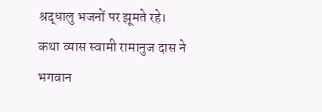श्रद्धालु भजनों पर झूमते रहे। कथा व्यास स्वामी रामानुज दास ने भगवान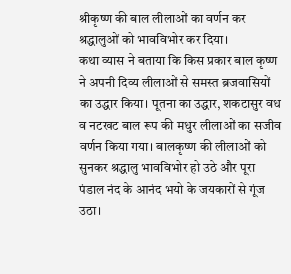श्रीकृष्ण की बाल लीलाओं का वर्णन कर श्रद्धालुओं को भावविभोर कर दिया।
कथा व्यास ने बताया कि किस प्रकार बाल कृष्ण ने अपनी दिव्य लीलाओं से समस्त ब्रजवासियों का उद्धार किया। पूतना का उद्धार, शकटासुर वध व नटखट बाल रूप की मधुर लीलाओं का सजीव वर्णन किया गया। बालकृष्ण की लीलाओं को सुनकर श्रद्धालु भावविभोर हो उठे और पूरा पंडाल नंद के आनंद भयो के जयकारों से गूंज उठा।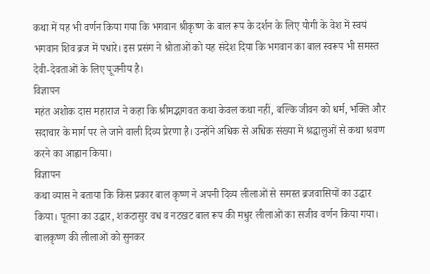कथा में यह भी वर्णन किया गया कि भगवान श्रीकृष्ण के बाल रूप के दर्शन के लिए योगी के वेश में स्वयं भगवान शिव ब्रज में पधारे। इस प्रसंग ने श्रोताओं को यह संदेश दिया कि भगवान का बाल स्वरूप भी समस्त देवी-देवताओं के लिए पूजनीय है।
विज्ञापन
महंत अशोक दास महाराज ने कहा कि श्रीमद्भागवत कथा केवल कथा नहीं, बल्कि जीवन को धर्म, भक्ति और सदाचार के मार्ग पर ले जाने वाली दिव्य प्रेरणा है। उन्होंने अधिक से अधिक संख्या में श्रद्धालुओं से कथा श्रवण करने का आह्वान किया।
विज्ञापन
कथा व्यास ने बताया कि किस प्रकार बाल कृष्ण ने अपनी दिव्य लीलाओं से समस्त ब्रजवासियों का उद्धार किया। पूतना का उद्धार, शकटासुर वध व नटखट बाल रूप की मधुर लीलाओं का सजीव वर्णन किया गया। बालकृष्ण की लीलाओं को सुनकर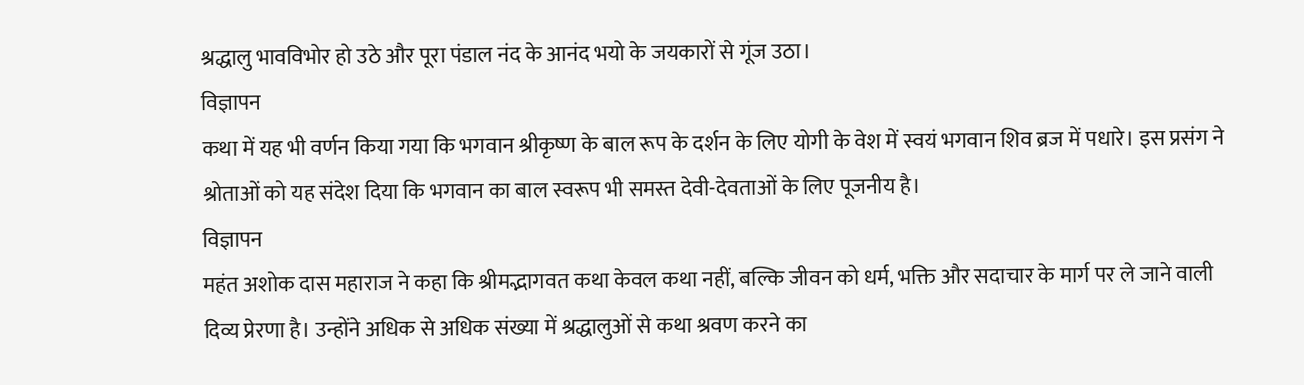श्रद्धालु भावविभोर हो उठे और पूरा पंडाल नंद के आनंद भयो के जयकारों से गूंज उठा।
विज्ञापन
कथा में यह भी वर्णन किया गया कि भगवान श्रीकृष्ण के बाल रूप के दर्शन के लिए योगी के वेश में स्वयं भगवान शिव ब्रज में पधारे। इस प्रसंग ने श्रोताओं को यह संदेश दिया कि भगवान का बाल स्वरूप भी समस्त देवी-देवताओं के लिए पूजनीय है।
विज्ञापन
महंत अशोक दास महाराज ने कहा कि श्रीमद्भागवत कथा केवल कथा नहीं, बल्कि जीवन को धर्म, भक्ति और सदाचार के मार्ग पर ले जाने वाली दिव्य प्रेरणा है। उन्होंने अधिक से अधिक संख्या में श्रद्धालुओं से कथा श्रवण करने का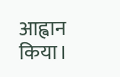आह्वान किया।